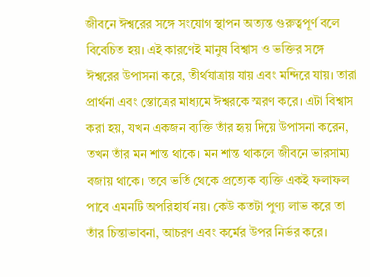জীবনে ঈশ্বরের সঙ্গে সংযোগ স্থাপন অত্যন্ত গুরুত্বপূর্ণ বলে বিবেচিত হয়। এই কারণেই মানুষ বিশ্বাস ও ভক্তির সঙ্গে ঈশ্বরের উপাসনা করে, তীর্থযাত্রায় যায় এবং মন্দিরে যায়। তারা প্রার্থনা এবং স্তোত্রের মাধ্যমে ঈশ্বরকে স্মরণ করে। এটা বিশ্বাস করা হয়, যখন একজন ব্যক্তি তাঁর হৃয় দিয়ে উপাসনা করেন, তখন তাঁর মন শান্ত থাকে। মন শান্ত থাকলে জীবনে ভারসাম্য বজায় থাকে। তবে ভর্তি থেকে প্রত্যেক ব্যক্তি একই ফলাফল পাবে এমনটি অপরিহার্য নয়। কেউ কতটা পুণ্য লাভ করে তা তাঁর চিন্তাভাবনা, আচরণ এবং কর্মের উপর নির্ভর করে।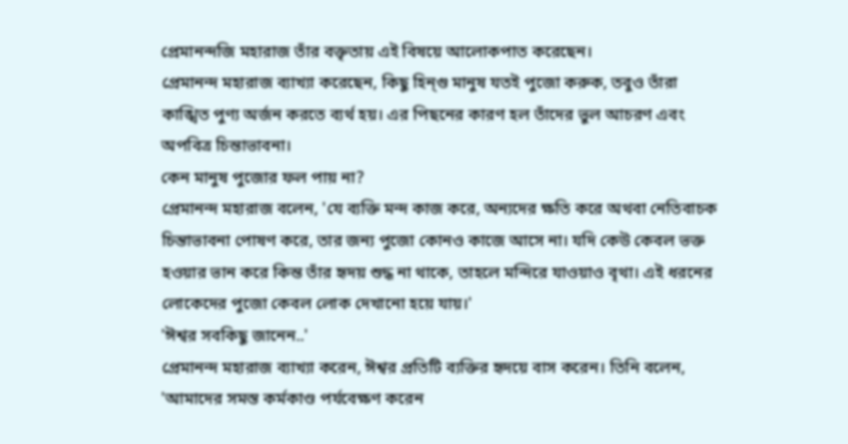প্রেমানন্দজি মহারাজ তাঁর বক্তৃতায় এই বিষয়ে আলোকপাত করেছেন।
প্রেমানন্দ মহারাজ ব্যাখ্যা করেছেন, কিছু হিন্গু মানুষ যতই পুজো করুক, তবুও তাঁরা কাঙ্খিত পুণ্য অর্জন করতে ব্যর্থ হয়। এর পিছনের কারণ হল তাঁদের ভুল আচরণ এবং অপবিত্র চিন্তাভাবনা।
কেন মানুষ পুজোর ফল পায় না?
প্রেমানন্দ মহারাজ বলেন, 'যে ব্যক্তি মন্দ কাজ করে, অন্যদের ক্ষতি করে অথবা নেতিবাচক চিন্তাভাবনা পোষণ করে, তার জন্য পুজো কোনও কাজে আসে না। যদি কেউ কেবল ভক্ত হওয়ার ভান করে কিন্ত তাঁর হৃদয় শুদ্ধ না থাকে, তাহলে মন্দিরে যাওয়াও বৃথা। এই ধরনের লোকেদের পুজো কেবল লোক দেখানো হয়ে যায়।'
'ঈশ্বর সবকিছু জানেন..'
প্রেমানন্দ মহারাজ ব্যাখ্যা করেন, ঈশ্বর প্রতিটি ব্যক্তির হৃদয়ে বাস করেন। তিনি বলেন, 'আমাদের সমস্ত কর্মকাণ্ড পর্যবেক্ষণ করেন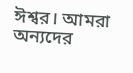ঈশ্বর। আমরা অন্যদের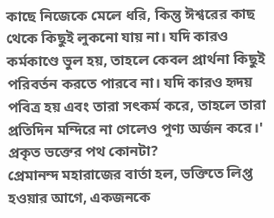কাছে নিজেকে মেলে ধরি, কিন্তু ঈশ্বরের কাছ থেকে কিছুই লুকনো যায় না। যদি কারও কর্মকাণ্ডে ভুল হয়, তাহলে কেবল প্রার্থনা কিছুই পরিবর্তন করতে পারবে না। যদি কারও হৃদয় পবিত্র হয় এবং তারা সৎকর্ম করে, তাহলে তারা প্রতিদিন মন্দিরে না গেলেও পুণ্য অর্জন করে।'
প্রকৃত ভক্তের পথ কোনটা?
প্রেমানন্দ মহারাজের বার্তা হল, ভক্তিতে লিপ্ত হওয়ার আগে, একজনকে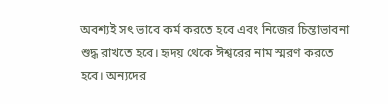অবশ্যই সৎ ভাবে কর্ম করতে হবে এবং নিজের চিন্তাভাবনা শুদ্ধ রাখতে হবে। হৃদয় থেকে ঈশ্বরের নাম স্মরণ করতে হবে। অন্যদের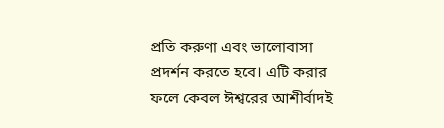প্রতি করুণা এবং ভালোবাসা প্রদর্শন করতে হবে। এটি করার ফলে কেবল ঈশ্বরের আশীর্বাদই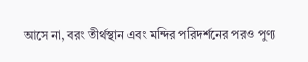আসে না, বরং তীর্থস্থান এবং মন্দির পরিদর্শনের পরও পুণ্য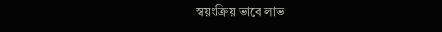স্বয়ংক্রিয় ভাবে লাভ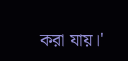করা যায়।'